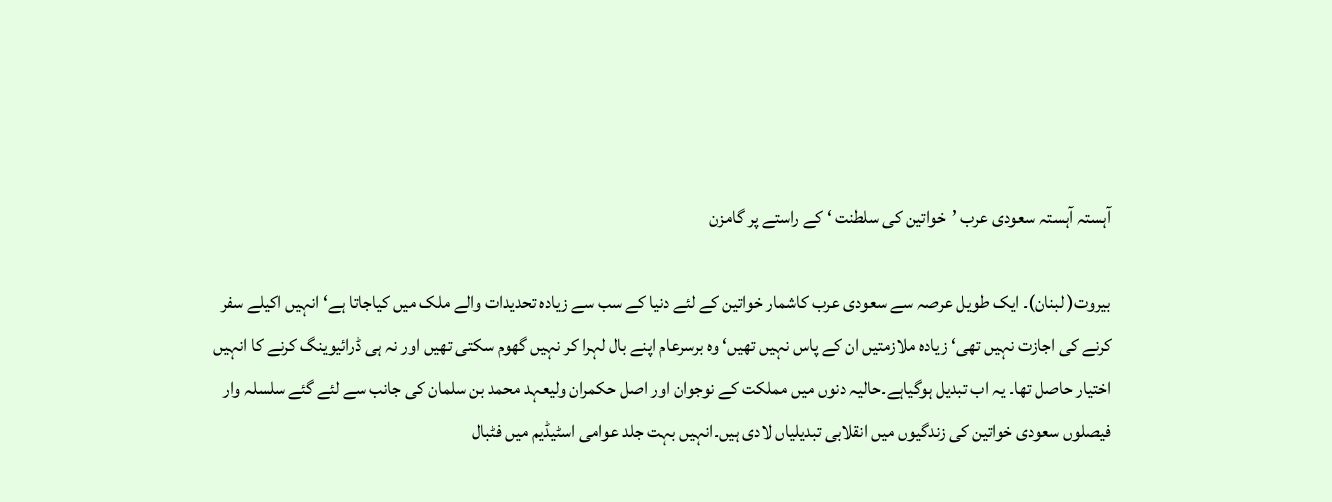آہستہ آہستہ سعودی عرب ’خواتین کی سلطنت ‘ کے راستے پر گامزن

بیروت( لبنان)۔ ایک طویل عرصہ سے سعودی عرب کاشمار خواتین کے لئے دنیا کے سب سے زیادہ تحدیدات والے ملک میں کیاجاتا ہے‘ انہیں اکیلے سفر کرنے کی اجازت نہیں تھی‘ زیادہ ملازمتیں ان کے پاس نہیں تھیں‘ وہ برسرعام اپنے بال لہرا کر نہیں گھوم سکتی تھیں اور نہ ہی ڈرائیوینگ کرنے کا انہیں اختیار حاصل تھا۔ یہ اب تبدیل ہوگیاہے۔حالیہ دنوں میں مملکت کے نوجوان اور اصل حکمران ولیعہد محمد بن سلمان کی جانب سے لئے گئے سلسلہ وار فیصلوں سعودی خواتین کی زندگیوں میں انقلابی تبدیلیاں لادی ہیں۔انہیں بہت جلد عوامی اسٹیڈیم میں فٹبال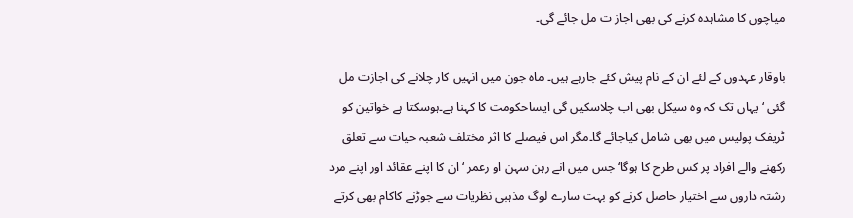میاچوں کا مشاہدہ کرنے کی بھی اجاز ت مل جائے گی۔

باوقار عہدوں کے لئے ان کے نام پیش کئے جارہے ہیں۔ ماہ جون میں انہیں کار چلانے کی اجازت مل گئی ‘ یہاں تک کہ وہ سیکل بھی اب چلاسکیں گی ایساحکومت کا کہنا ہے۔ہوسکتا ہے خواتین کو ٹریفک پولیس میں بھی شامل کیاجائے گا۔مگر اس فیصلے کا اثر مختلف شعبہ حیات سے تعلق رکھنے والے افراد پر کس طرح کا ہوگا‘ جس میں انے رہن سہن او رعمر ‘ ان کا اپنے عقائد اور اپنے مرد رشتہ داروں سے اختیار حاصل کرنے کو بہت سارے لوگ مذہبی نظریات سے جوڑنے کاکام بھی کرتے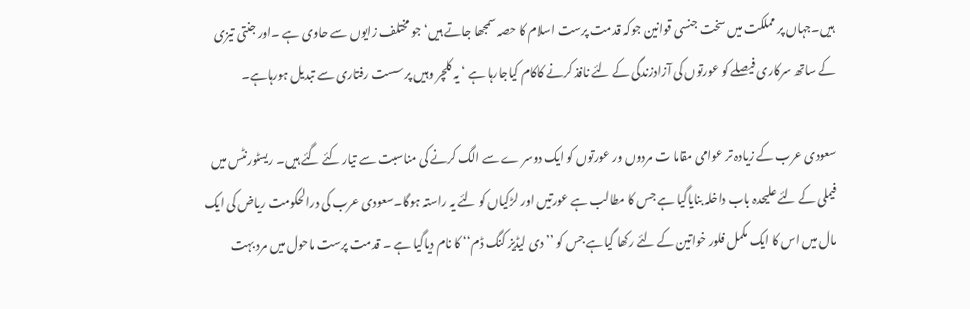ہیں۔جہاں پر مملکت میں سخت جنسی قوانین جوکہ قدمت پرست اسلام کا حصہ سمجھا جاتے ہیں‘ جو مختلف زایوں سے حاوی ہے ۔اور جنتی تیزی کے ساتھ سرکاری فیصلے کو عورتوں کی آزادزندگی کے لئے نافذ کرنے کاکام کیاجارہا ہے ‘ یہ کلچر وہیں پر سست رفتاری سے تبدیل ہورہاہے۔

سعودی عرب کے زیادہ تر عوامی مقاما ت مردوں ور عورتوں کو ایک دوسر ے سے الگ کرنے کی مناسبت سے تیار کئے گئے ہیں۔ ریسٹورنٹس میں فیملی کے لئے علیحدہ باب داخلہ بنایاگیا ہے جس کا مطالب ہے عورتیں اور لڑکیاں کو لئے یہ راستہ ہوگا۔سعودی عرب کی درالحکومت ریاض کی ایک مال میں اس کا ایک مکمل فلور خواتین کے لئے رکھا گیاہے جس کو ’’ دی لیڈیز کنگ ڈم‘‘ کا نام دیاگیا ہے ۔ قدمت پرست ماحول میں مرد بہت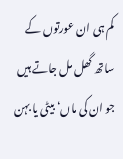کم ہی ان عورتوں کے ساتھ گھل مل جاتے ہیں جو ان کی ماں‘ بیٹی یا بہن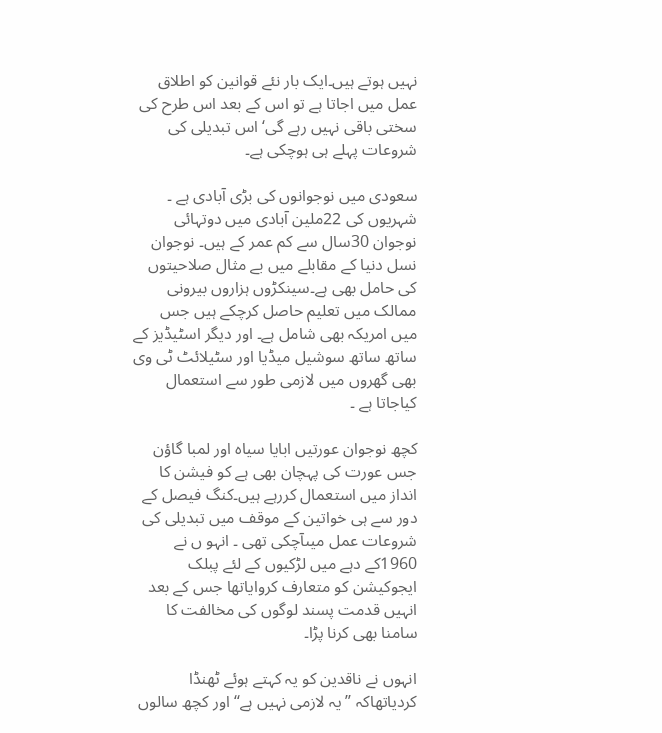نہیں ہوتے ہیں۔ایک بار نئے قوانین کو اطلاق عمل میں اجاتا ہے تو اس کے بعد اس طرح کی سختی باقی نہیں رہے گی‘ اس تبدیلی کی شروعات پہلے ہی ہوچکی ہے۔

سعودی میں نوجوانوں کی بڑی آبادی ہے ۔ شہریوں کی 22ملین آبادی میں دوتہائی نوجوان 30سال سے کم عمر کے ہیں۔ نوجوان نسل دنیا کے مقابلے میں بے مثال صلاحیتوں کی حامل بھی ہے۔سینکڑوں ہزاروں بیرونی ممالک میں تعلیم حاصل کرچکے ہیں جس میں امریکہ بھی شامل ہے۔ اور دیگر اسٹیڈیز کے ساتھ ساتھ سوشیل میڈیا اور سٹیلائٹ ٹی وی بھی گھروں میں لازمی طور سے استعمال کیاجاتا ہے ۔

کچھ نوجوان عورتیں ابایا سیاہ اور لمبا گاؤن جس عورت کی پہچان بھی ہے کو فیشن کا انداز میں استعمال کررہے ہیں۔کنگ فیصل کے دور سے ہی خواتین کے موقف میں تبدیلی کی شروعات عمل میںآچکی تھی ۔ انہو ں نے 1960کے دہے میں لڑکیوں کے لئے پبلک ایجوکیشن کو متعارف کروایاتھا جس کے بعد انہیں قدمت پسند لوگوں کی مخالفت کا سامنا بھی کرنا پڑا۔

انہوں نے ناقدین کو یہ کہتے ہوئے ٹھنڈا کردیاتھاکہ ’’ یہ لازمی نہیں ہے‘‘اور کچھ سالوں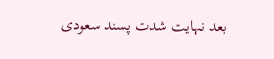بعد نہایت شدت پسند سعودی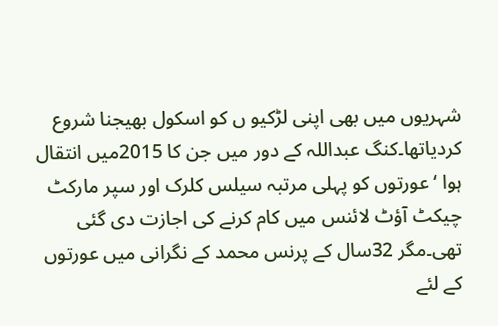شہریوں میں بھی اپنی لڑکیو ں کو اسکول بھیجنا شروع کردیاتھا۔کنگ عبداللہ کے دور میں جن کا 2015میں انتقال ہوا ‘ عورتوں کو پہلی مرتبہ سیلس کلرک اور سپر مارکٹ چیکٹ آؤٹ لائنس میں کام کرنے کی اجازت دی گئی تھی۔مگر 32سال کے پرنس محمد کے نگرانی میں عورتوں کے لئے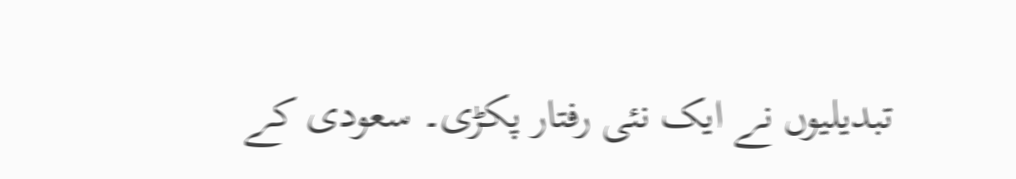تبدیلیوں نے ایک نئی رفتار پکڑی۔ سعودی کے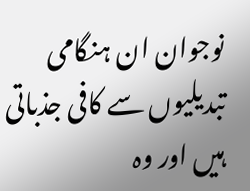نوجوان ان ہنگامی تبدیلیوں سے کافی جذباتی ہیں اور وہ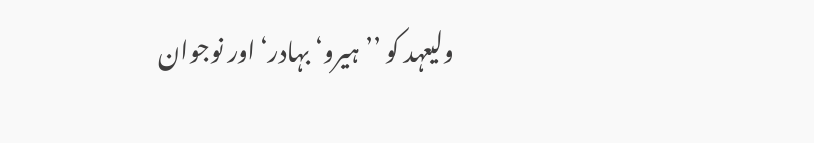ولیعہد کو ’’ ہیرو‘ بہادر‘ اور نوجوان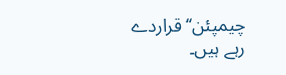چیمپئن‘‘ قراردے رہے ہیں۔